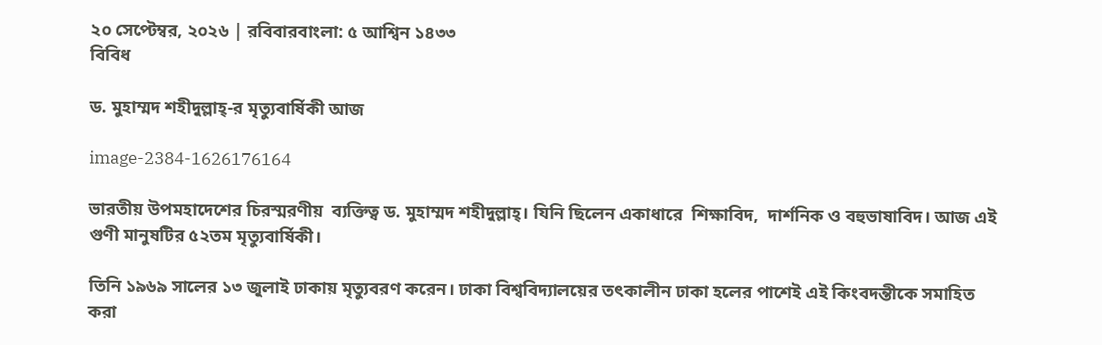২০ সেপ্টেম্বর, ২০২৬ | রবিবারবাংলা: ৫ আশ্বিন ১৪৩৩
বিবিধ

ড. মুহাম্মদ শহীদুল্লাহ্-র মৃত্যুবার্ষিকী আজ

image-2384-1626176164

ভারতীয় উপমহাদেশের চিরস্মরণীয়  ব্যক্তিত্ব ড. মুহাম্মদ শহীদুল্লাহ্। যিনি ছিলেন একাধারে  শিক্ষাবিদ,  দার্শনিক ও বহুভাষাবিদ। আজ এই গুণী মানুষটির ৫২তম মৃত্যুবার্ষিকী।

তিনি ১৯৬৯ সালের ১৩ জুলাই ঢাকায় মৃত্যুবরণ করেন। ঢাকা বিশ্ববিদ্যালয়ের তৎকালীন ঢাকা হলের পাশেই এই কিংবদন্তীকে সমাহিত করা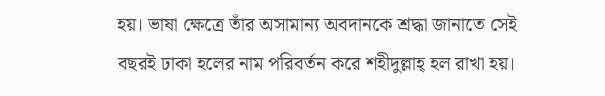হয়। ভাষা ক্ষেত্রে তাঁর অসামান্য অবদানকে শ্রদ্ধা জানাতে সেই বছরই ঢাকা হলের নাম পরিবর্তন করে শহীদুল্লাহ্ হল রাখা হয়।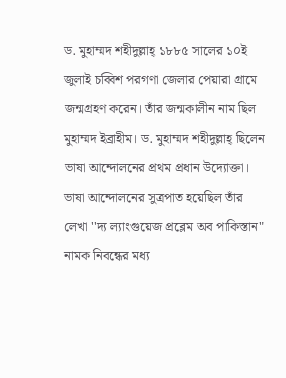ড. মুহাম্মদ শহীদুল্লাহ্ ১৮৮৫ সালের ১০ই জুলাই চব্বিশ পরগণা জেলার পেয়ারা গ্রামে জন্মগ্রহণ করেন। তাঁর জন্মকালীন নাম ছিল মুহাম্মদ ইব্রাহীম। ড. মুহাম্মদ শহীদুল্লাহ্ ছিলেন ভাষা আন্দোলনের প্রথম প্রধান উদ্যোক্তা। ভাষা আন্দোলনের সুত্রপাত হয়েছিল তাঁর লেখা ''দ্য ল্যাংগুয়েজ প্রব্লেম অব পাকিস্তান" নামক নিবন্ধের মধ্য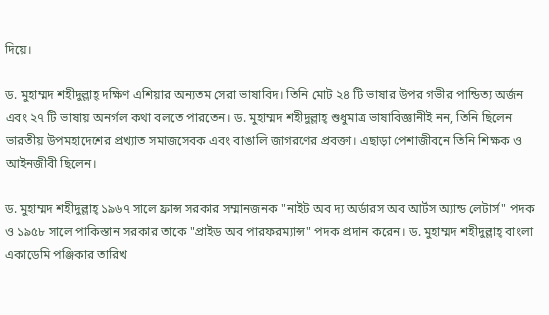দিয়ে।

ড. মুহাম্মদ শহীদুল্লাহ্ দক্ষিণ এশিয়ার অন্যতম সেরা ভাষাবিদ। তিনি মোট ২৪ টি ভাষার উপর গভীর পান্ডিত্য অর্জন এবং ২৭ টি ভাষায় অনর্গল কথা বলতে পারতেন। ড. মুহাম্মদ শহীদুল্লাহ্ শুধুমাত্র ভাষাবিজ্ঞানীই নন, তিনি ছিলেন ভারতীয় উপমহাদেশের প্রখ্যাত সমাজসেবক এবং বাঙালি জাগরণের প্রবক্তা। এছাড়া পেশাজীবনে তিনি শিক্ষক ও আইনজীবী ছিলেন।

ড. মুহাম্মদ শহীদুল্লাহ্ ১৯৬৭ সালে ফ্রান্স সরকার সম্মানজনক "নাইট অব দ্য অর্ডারস অব আর্টস অ্যান্ড লেটার্স" পদক ও ১৯৫৮ সালে পাকিস্তান সরকার তাকে "প্রাইড অব পারফরম্যান্স" পদক প্রদান করেন। ড. মুহাম্মদ শহীদুল্লাহ্ বাংলা একাডেমি পঞ্জিকার তারিখ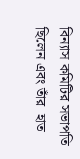বিন্যাস কমিটির সভাপতি ছিলেন এবং তাঁর  হাত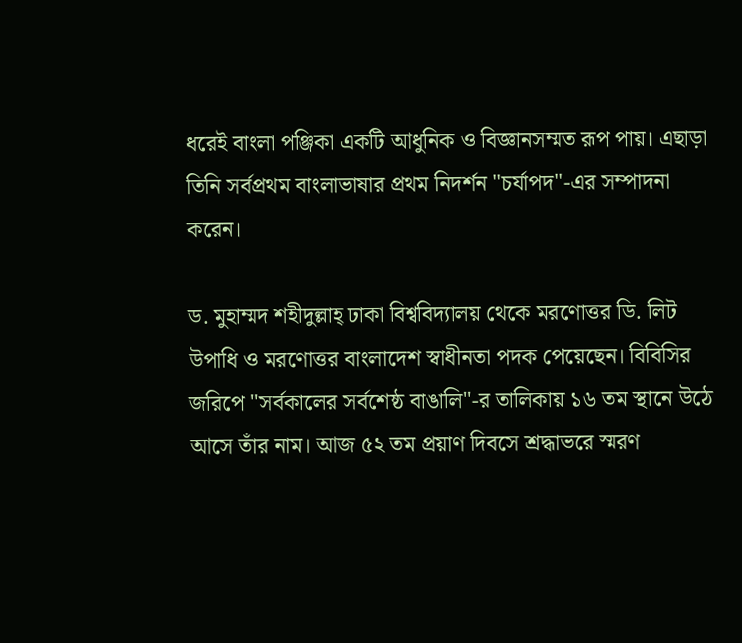ধরেই বাংলা পঞ্জিকা একটি আধুনিক ও বিজ্ঞানসম্মত রূপ পায়। এছাড়া তিনি সর্বপ্রথম বাংলাভাষার প্রথম নিদর্শন "চর্যাপদ"-এর সম্পাদনা করেন।

ড. মুহাম্মদ শহীদুল্লাহ্ ঢাকা বিশ্ববিদ্যালয় থেকে মরণোত্তর ডি. লিট উপাধি ও মরণোত্তর বাংলাদেশ স্বাধীনতা পদক পেয়েছেন। বিবিসির জরিপে "সর্বকালের সর্বশেষ্ঠ বাঙালি"-র তালিকায় ১৬ তম স্থানে উঠে আসে তাঁর নাম। আজ ৫২ তম প্রয়াণ দিবসে শ্রদ্ধাভরে স্মরণ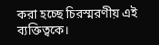করা হচ্ছে চিরস্মরণীয় এই ব্যক্তিত্বকে।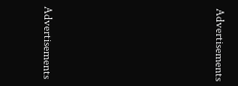Advertisements







Advertisements